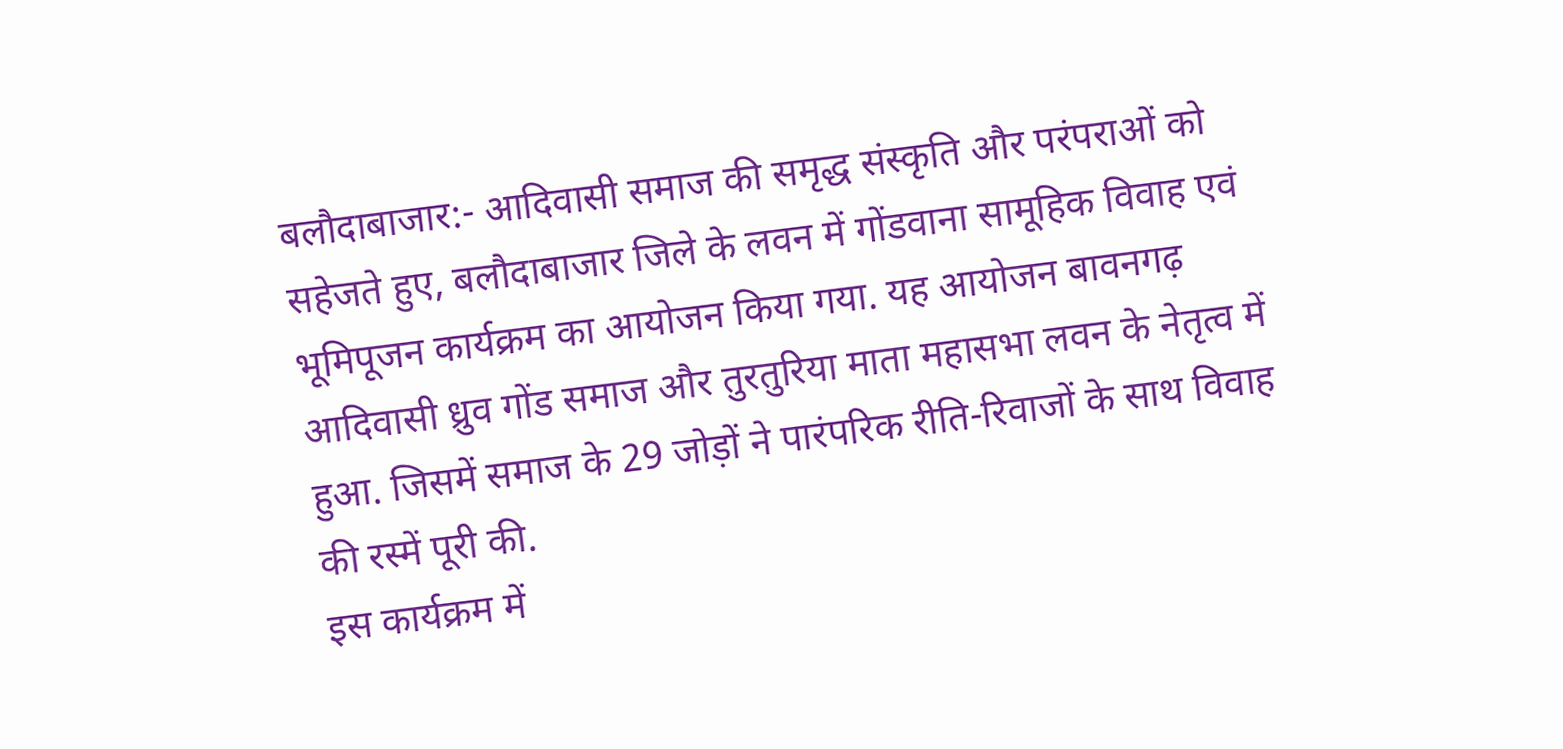बलौदाबाजार:- आदिवासी समाज की समृद्ध संस्कृति और परंपराओं को सहेजते हुए, बलौदाबाजार जिले के लवन में गोंडवाना सामूहिक विवाह एवं भूमिपूजन कार्यक्रम का आयोजन किया गया. यह आयोजन बावनगढ़ आदिवासी ध्रुव गोंड समाज और तुरतुरिया माता महासभा लवन के नेतृत्व में हुआ. जिसमें समाज के 29 जोड़ों ने पारंपरिक रीति-रिवाजों के साथ विवाह की रस्में पूरी की.
इस कार्यक्रम में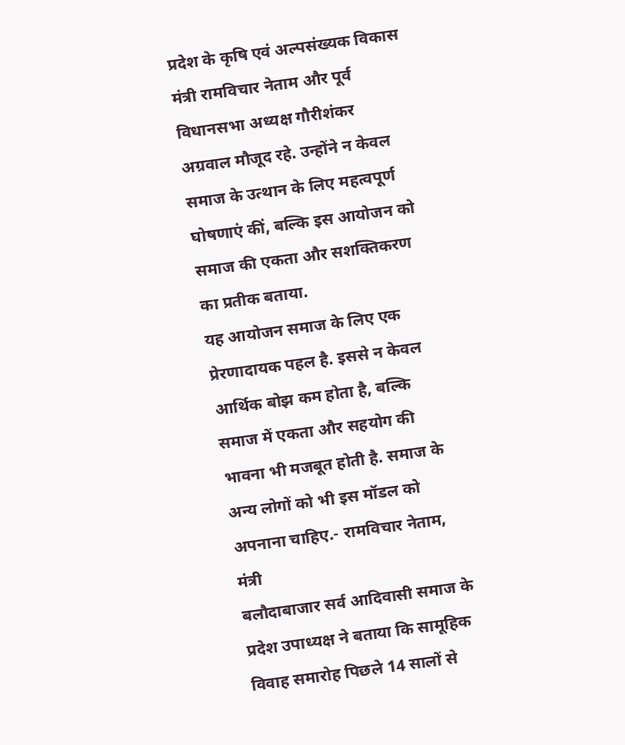प्रदेश के कृषि एवं अल्पसंख्यक विकास मंत्री रामविचार नेताम और पूर्व विधानसभा अध्यक्ष गौरीशंकर अग्रवाल मौजूद रहे. उन्होंने न केवल समाज के उत्थान के लिए महत्वपूर्ण घोषणाएं कीं, बल्कि इस आयोजन को समाज की एकता और सशक्तिकरण का प्रतीक बताया.
यह आयोजन समाज के लिए एक प्रेरणादायक पहल है. इससे न केवल आर्थिक बोझ कम होता है, बल्कि समाज में एकता और सहयोग की भावना भी मजबूत होती है. समाज के अन्य लोगों को भी इस मॉडल को अपनाना चाहिए.- रामविचार नेताम, मंत्री
बलौदाबाजार सर्व आदिवासी समाज के प्रदेश उपाध्यक्ष ने बताया कि सामूहिक विवाह समारोह पिछले 14 सालों से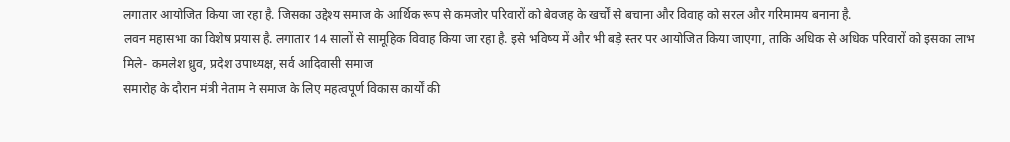लगातार आयोजित किया जा रहा है. जिसका उद्देश्य समाज के आर्थिक रूप से कमजोर परिवारों को बेवजह के खर्चों से बचाना और विवाह को सरल और गरिमामय बनाना है.
लवन महासभा का विशेष प्रयास है. लगातार 14 सालों से सामूहिक विवाह किया जा रहा है. इसे भविष्य में और भी बड़े स्तर पर आयोजित किया जाएगा, ताकि अधिक से अधिक परिवारों को इसका लाभ मिले- कमलेश ध्रुव, प्रदेश उपाध्यक्ष, सर्व आदिवासी समाज
समारोह के दौरान मंत्री नेताम ने समाज के लिए महत्वपूर्ण विकास कार्यों की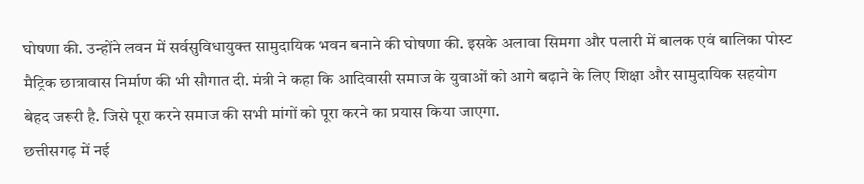घोषणा की. उन्होंने लवन में सर्वसुविधायुक्त सामुदायिक भवन बनाने की घोषणा की. इसके अलावा सिमगा और पलारी में बालक एवं बालिका पोस्ट मैट्रिक छात्रावास निर्माण की भी सौगात दी. मंत्री ने कहा कि आदिवासी समाज के युवाओं को आगे बढ़ाने के लिए शिक्षा और सामुदायिक सहयोग बेहद जरूरी है. जिसे पूरा करने समाज की सभी मांगों को पूरा करने का प्रयास किया जाएगा.
छत्तीसगढ़ में नई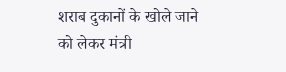शराब दुकानों के खोले जाने को लेकर मंत्री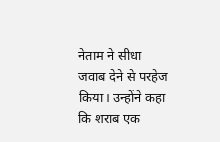नेताम ने सीधा जवाब देने से परहेज किया। उन्होंने कहा कि शराब एक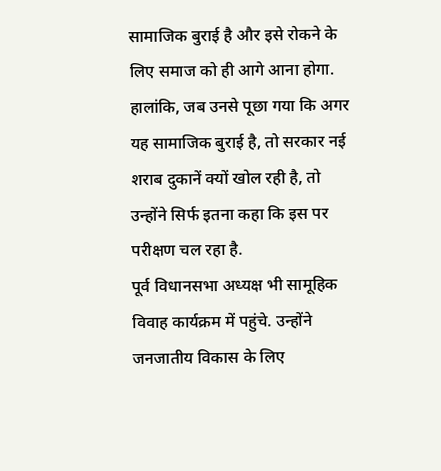सामाजिक बुराई है और इसे रोकने के लिए समाज को ही आगे आना होगा. हालांकि, जब उनसे पूछा गया कि अगर यह सामाजिक बुराई है, तो सरकार नई शराब दुकानें क्यों खोल रही है, तो उन्होंने सिर्फ इतना कहा कि इस पर परीक्षण चल रहा है.
पूर्व विधानसभा अध्यक्ष भी सामूहिक विवाह कार्यक्रम में पहुंचे. उन्होंने जनजातीय विकास के लिए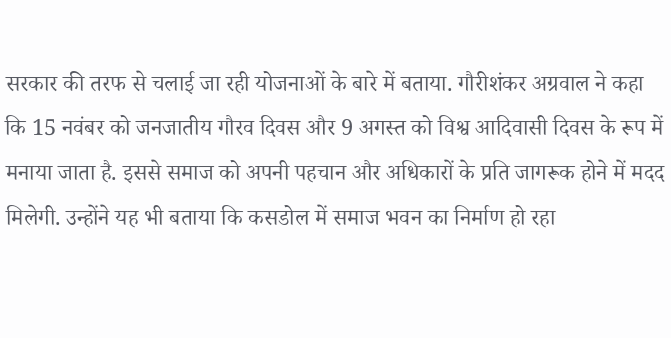सरकार की तरफ से चलाई जा रही योजनाओं के बारे में बताया. गौरीशंकर अग्रवाल ने कहा कि 15 नवंबर को जनजातीय गौरव दिवस और 9 अगस्त को विश्व आदिवासी दिवस के रूप में मनाया जाता है. इससे समाज को अपनी पहचान और अधिकारों के प्रति जागरूक होने में मदद मिलेगी. उन्होंने यह भी बताया कि कसडोल में समाज भवन का निर्माण हो रहा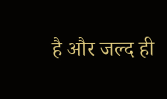है और जल्द ही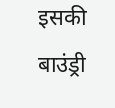इसकी बाउंड्री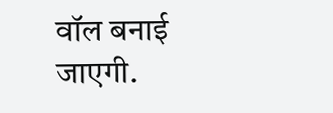वॉल बनाई जाएगी.